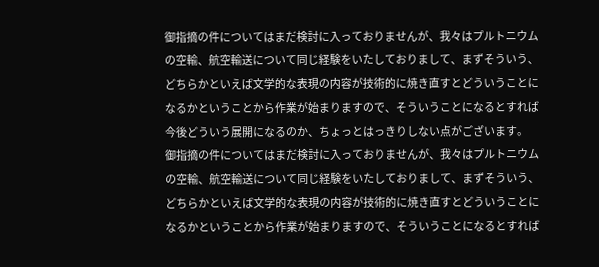御指摘の件についてはまだ検討に入っておりませんが、我々はプルトニウムの空輸、航空輸送について同じ経験をいたしておりまして、まずそういう、どちらかといえば文学的な表現の内容が技術的に焼き直すとどういうことになるかということから作業が始まりますので、そういうことになるとすれば今後どういう展開になるのか、ちょっとはっきりしない点がございます。
御指摘の件についてはまだ検討に入っておりませんが、我々はプルトニウムの空輸、航空輸送について同じ経験をいたしておりまして、まずそういう、どちらかといえば文学的な表現の内容が技術的に焼き直すとどういうことになるかということから作業が始まりますので、そういうことになるとすれば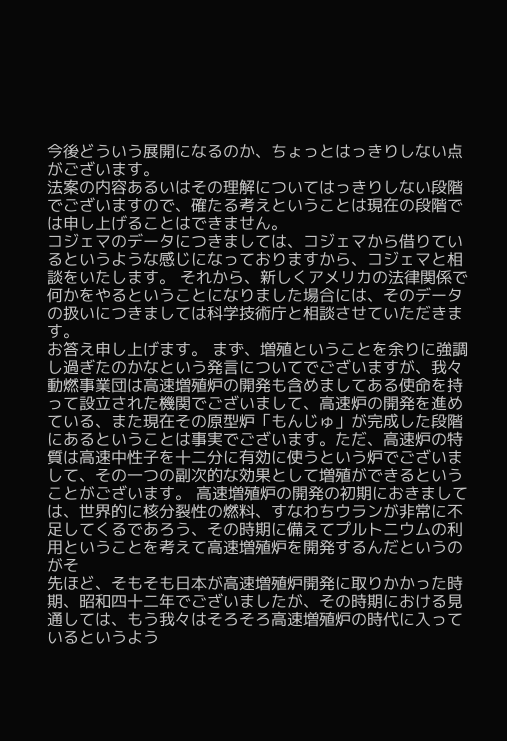今後どういう展開になるのか、ちょっとはっきりしない点がございます。
法案の内容あるいはその理解についてはっきりしない段階でございますので、確たる考えということは現在の段階では申し上げることはできません。
コジェマのデータにつきましては、コジェマから借りているというような感じになっておりますから、コジェマと相談をいたします。 それから、新しくアメリカの法律関係で何かをやるということになりました場合には、そのデータの扱いにつきましては科学技術庁と相談させていただきます。
お答え申し上げます。 まず、増殖ということを余りに強調し過ぎたのかなという発言についてでございますが、我々動燃事業団は高速増殖炉の開発も含めましてある使命を持って設立された機関でございまして、高速炉の開発を進めている、また現在その原型炉「もんじゅ」が完成した段階にあるということは事実でございます。ただ、高速炉の特質は高速中性子を十二分に有効に使うという炉でございまして、その一つの副次的な効果として増殖ができるということがございます。 高速増殖炉の開発の初期におきましては、世界的に核分裂性の燃料、すなわちウランが非常に不足してくるであろう、その時期に備えてプルトニウムの利用ということを考えて高速増殖炉を開発するんだというのがそ
先ほど、そもそも日本が高速増殖炉開発に取りかかった時期、昭和四十二年でございましたが、その時期における見通しては、もう我々はそろそろ高速増殖炉の時代に入っているというよう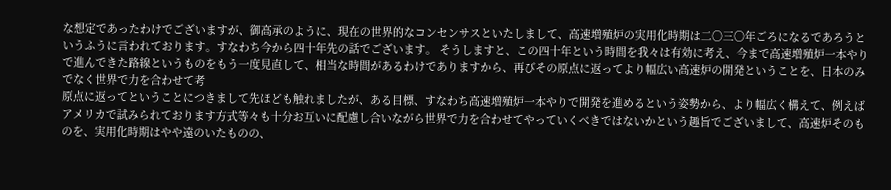な想定であったわけでございますが、御高承のように、現在の世界的なコンセンサスといたしまして、高速増殖炉の実用化時期は二〇三〇年ごろになるであろうというふうに言われております。すなわち今から四十年先の話でございます。 そうしますと、この四十年という時間を我々は有効に考え、今まで高速増殖炉一本やりで進んできた路線というものをもう一度見直して、相当な時間があるわけでありますから、再びその原点に返ってより幅広い高速炉の開発ということを、日本のみでなく世界で力を合わせて考
原点に返ってということにつきまして先ほども触れましたが、ある目標、すなわち高速増殖炉一本やりで開発を進めるという姿勢から、より幅広く構えて、例えばアメリカで試みられております方式等々も十分お互いに配慮し合いながら世界で力を合わせてやっていくべきではないかという趣旨でございまして、高速炉そのものを、実用化時期はやや遠のいたものの、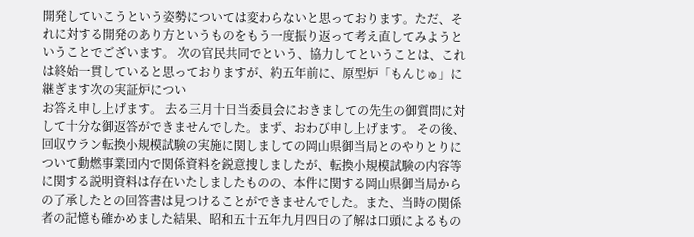開発していこうという姿勢については変わらないと思っております。ただ、それに対する開発のあり方というものをもう一度振り返って考え直してみようということでございます。 次の官民共同でという、協力してということは、これは終始一貫していると思っておりますが、約五年前に、原型炉「もんじゅ」に継ぎます次の実証炉につい
お答え申し上げます。 去る三月十日当委員会におきましての先生の御質問に対して十分な御返答ができませんでした。まず、おわび申し上げます。 その後、回収ウラン転換小規模試験の実施に関しましての岡山県御当局とのやりとりについて動燃事業団内で関係資料を鋭意捜しましたが、転換小規模試験の内容等に関する説明資料は存在いたしましたものの、本件に関する岡山県御当局からの了承したとの回答書は見つけることができませんでした。また、当時の関係者の記憶も確かめました結果、昭和五十五年九月四日の了解は口頭によるもの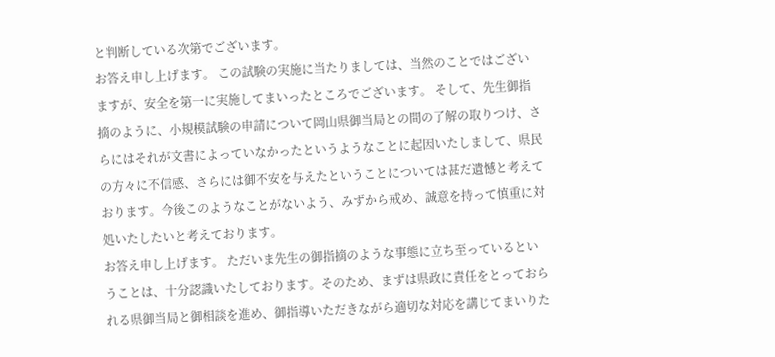と判断している次第でございます。
お答え申し上げます。 この試験の実施に当たりましては、当然のことではございますが、安全を第一に実施してまいったところでございます。 そして、先生御指摘のように、小規模試験の申請について岡山県御当局との間の了解の取りつけ、さらにはそれが文書によっていなかったというようなことに起因いたしまして、県民の方々に不信感、さらには御不安を与えたということについては甚だ遺憾と考えております。今後このようなことがないよう、みずから戒め、誠意を持って慎重に対処いたしたいと考えております。
お答え申し上げます。 ただいま先生の御指摘のような事態に立ち至っているということは、十分認識いたしております。そのため、まずは県政に責任をとっておられる県御当局と御相談を進め、御指導いただきながら適切な対応を講じてまいりた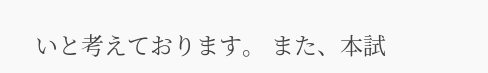いと考えております。 また、本試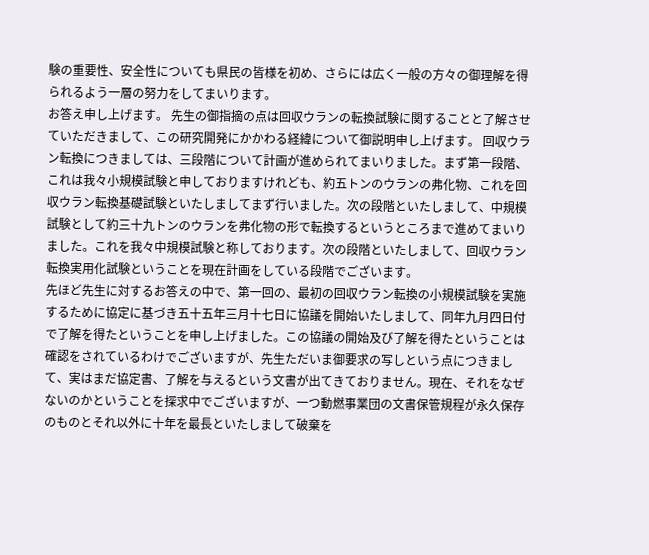験の重要性、安全性についても県民の皆様を初め、さらには広く一般の方々の御理解を得られるよう一層の努力をしてまいります。
お答え申し上げます。 先生の御指摘の点は回収ウランの転換試験に関することと了解させていただきまして、この研究開発にかかわる経緯について御説明申し上げます。 回収ウラン転換につきましては、三段階について計画が進められてまいりました。まず第一段階、これは我々小規模試験と申しておりますけれども、約五トンのウランの弗化物、これを回収ウラン転換基礎試験といたしましてまず行いました。次の段階といたしまして、中規模試験として約三十九トンのウランを弗化物の形で転換するというところまで進めてまいりました。これを我々中規模試験と称しております。次の段階といたしまして、回収ウラン転換実用化試験ということを現在計画をしている段階でございます。
先ほど先生に対するお答えの中で、第一回の、最初の回収ウラン転換の小規模試験を実施するために協定に基づき五十五年三月十七日に協議を開始いたしまして、同年九月四日付で了解を得たということを申し上げました。この協議の開始及び了解を得たということは確認をされているわけでございますが、先生ただいま御要求の写しという点につきまして、実はまだ協定書、了解を与えるという文書が出てきておりません。現在、それをなぜないのかということを探求中でございますが、一つ動燃事業団の文書保管規程が永久保存のものとそれ以外に十年を最長といたしまして破棄を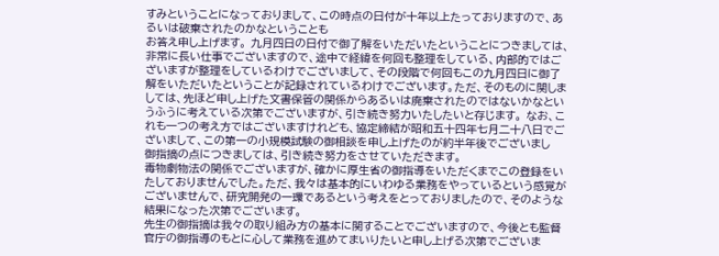すみということになっておりまして、この時点の日付が十年以上たっておりますので、あるいは破棄されたのかなということも
お答え申し上げます。 九月四日の日付で御了解をいただいたということにつきましては、非常に長い仕事でございますので、途中で経緯を何回も整理をしている、内部的ではございますが整理をしているわけでございまして、その段階で何回もこの九月四日に御了解をいただいたということが記録されているわけでございます。ただ、そのものに関しましては、先ほど申し上げた文書保管の関係からあるいは廃棄されたのではないかなというふうに考えている次第でございますが、引き続き努力いたしたいと存じます。 なお、これも一つの考え方ではございますけれども、協定締結が昭和五十四年七月二十八日でございまして、この第一の小規模試験の御相談を申し上げたのが約半年後でございまし
御指摘の点につきましては、引き続き努力をさせていただきます。
毒物劇物法の関係でございますが、確かに厚生省の御指導をいただくまでこの登録をいたしておりませんでした。ただ、我々は基本的にいわゆる業務をやっているという感覚がございませんで、研究開発の一環であるという考えをとっておりましたので、そのような結果になった次第でございます。
先生の御指摘は我々の取り組み方の基本に関することでございますので、今後とも監督官庁の御指導のもとに心して業務を進めてまいりたいと申し上げる次第でございま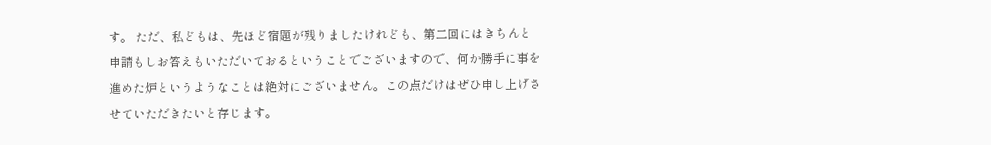す。 ただ、私どもは、先ほど宿題が残りましたけれども、第二回にはきちんと申請もしお答えもいただいておるということでございますので、何か勝手に事を進めた炉というようなことは絶対にございません。この点だけはぜひ申し上げさせていただきたいと存じます。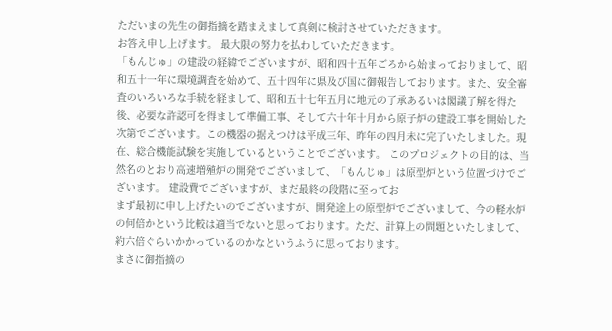ただいまの先生の御指摘を踏まえまして真剣に検討させていただきます。
お答え申し上げます。 最大限の努力を払わしていただきます。
「もんじゅ」の建設の経緯でございますが、昭和四十五年ごろから始まっておりまして、昭和五十一年に環境調査を始めて、五十四年に県及び国に御報告しております。また、安全審査のいろいろな手続を経まして、昭和五十七年五月に地元の了承あるいは閣議了解を得た後、必要な許認可を得まして準備工事、そして六十年十月から原子炉の建設工事を開始した次第でございます。この機器の据えつけは平成三年、昨年の四月未に完了いたしました。現在、総合機能試験を実施しているということでございます。 このプロジェクトの目的は、当然名のとおり高速増殖炉の開発でございまして、「もんじゅ」は原型炉という位置づけでございます。 建設費でございますが、まだ最終の段階に至ってお
まず最初に申し上げたいのでございますが、開発途上の原型炉でございまして、今の軽水炉の何倍かという比較は適当でないと思っております。ただ、計算上の問題といたしまして、約六倍ぐらいかかっているのかなというふうに思っております。
まさに御指摘の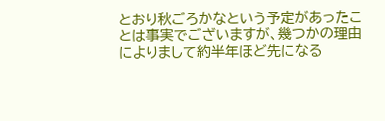とおり秋ごろかなという予定があったことは事実でございますが、幾つかの理由によりまして約半年ほど先になる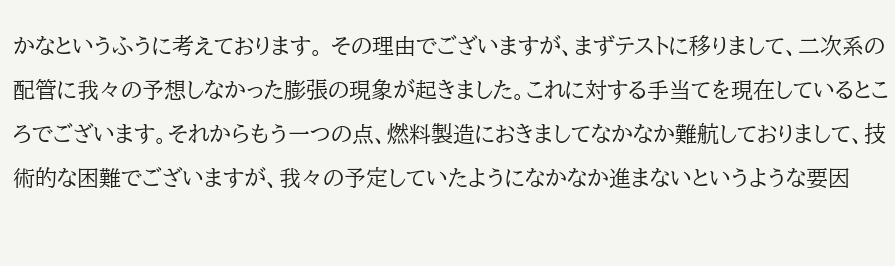かなというふうに考えております。 その理由でございますが、まずテストに移りまして、二次系の配管に我々の予想しなかった膨張の現象が起きました。これに対する手当てを現在しているところでございます。それからもう一つの点、燃料製造におきましてなかなか難航しておりまして、技術的な困難でございますが、我々の予定していたようになかなか進まないというような要因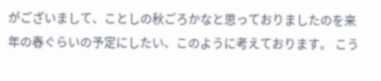がございまして、ことしの秋ごろかなと思っておりましたのを来年の春ぐらいの予定にしたい、このように考えております。 こう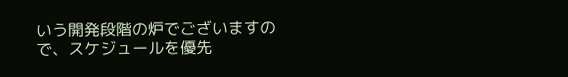いう開発段階の炉でございますので、スケジュールを優先